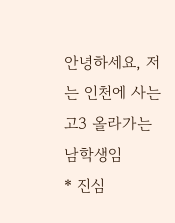안녕하세요, 저는 인천에 사는 고3 올라가는 남학생임
* 진심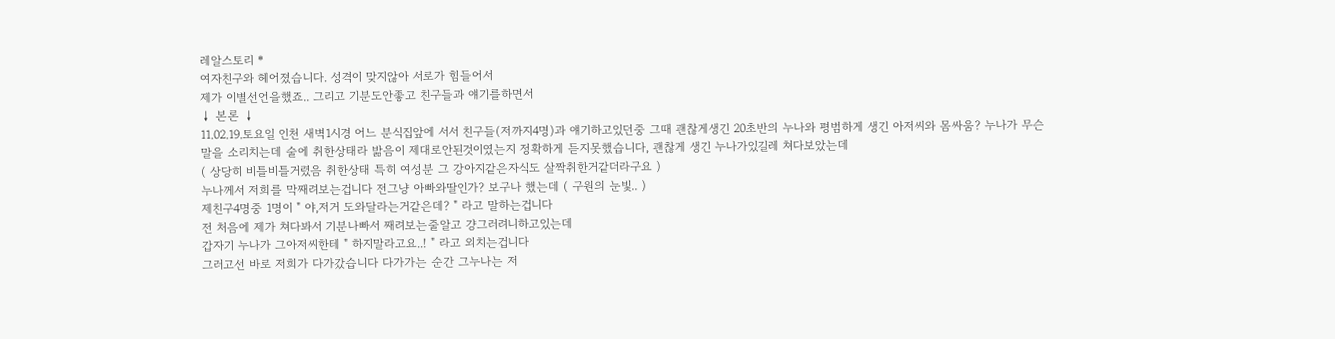레알스토리 *
여자친구와 헤어졌습니다. 성격이 맞지않아 서로가 힘들어서
제가 이별선언을했죠.. 그리고 기분도안좋고 친구들과 얘기를하면서
↓ 본론 ↓
11.02.19.토요일 인천 새벽1시경 어느 분식집앞에 서서 친구들(저까지4명)과 얘기하고있던중 그때 괜찮게생긴 20초반의 누나와 평범하게 생긴 아저씨와 몸싸움? 누나가 무슨말을 소리치는데 술에 취한상태라 밞음이 제대로안된것이였는지 정확하게 듣지못했습니다, 괜찮게 생긴 누나가있길레 쳐다보았는데
( 상당히 비틀비틀거렸음 취한상태 특히 여성분 그 강아지같은자식도 살짝취한거같더라구요 )
누나께서 저희를 막째려보는겁니다 전그냥 아빠와딸인가? 보구나 했는데 ( 구원의 눈빛.. )
제친구4명중 1명이 " 야,저거 도와달라는거같은데? " 라고 말하는겁니다
전 처음에 제가 쳐다봐서 기분나빠서 째려보는줄알고 걍그러려니하고있는데
갑자기 누나가 그아저씨한테 " 하지말라고요..! " 라고 외치는겁니다
그러고선 바로 저희가 다가갔습니다 다가가는 순간 그누나는 저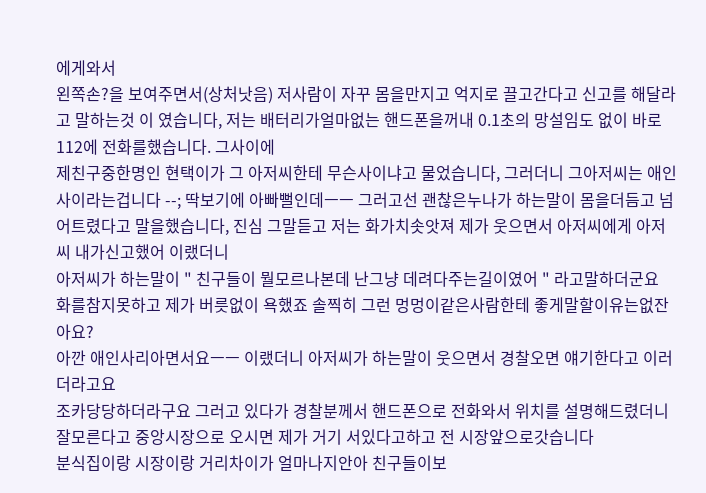에게와서
왼쪽손?을 보여주면서(상처낫음) 저사람이 자꾸 몸을만지고 억지로 끌고간다고 신고를 해달라고 말하는것 이 였습니다, 저는 배터리가얼마없는 핸드폰을꺼내 0.1초의 망설임도 없이 바로 112에 전화를했습니다. 그사이에
제친구중한명인 현택이가 그 아저씨한테 무슨사이냐고 물었습니다, 그러더니 그아저씨는 애인 사이라는겁니다 --; 딱보기에 아빠뻘인데ㅡㅡ 그러고선 괜찮은누나가 하는말이 몸을더듬고 넘어트렸다고 말을했습니다, 진심 그말듣고 저는 화가치솟앗져 제가 웃으면서 아저씨에게 아저씨 내가신고했어 이랬더니
아저씨가 하는말이 " 친구들이 뭘모르나본데 난그냥 데려다주는길이였어 " 라고말하더군요
화를참지못하고 제가 버릇없이 욕했죠 솔찍히 그런 멍멍이같은사람한테 좋게말할이유는없잔아요?
아깐 애인사리아면서요ㅡㅡ 이랬더니 아저씨가 하는말이 웃으면서 경찰오면 얘기한다고 이러더라고요
조카당당하더라구요 그러고 있다가 경찰분께서 핸드폰으로 전화와서 위치를 설명해드렸더니
잘모른다고 중앙시장으로 오시면 제가 거기 서있다고하고 전 시장앞으로갓습니다
분식집이랑 시장이랑 거리차이가 얼마나지안아 친구들이보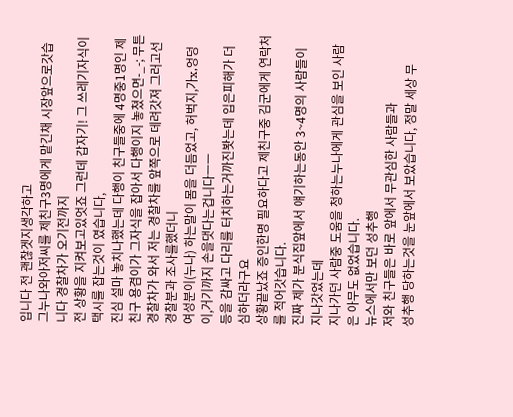입니다 전 괜찮겟지생각하고
그누나와아저씨를 제친구3명에게 맡긴채 시장앞으로갓습니다 경찰차가 오기전까지
전 상황을 지켜보고있엇죠 그런데 갑자기! 그 쓰레기자식이 택시를 잡는것이 였습니다,
진심 설마 놓치나했는데 다행이 친구들중에 4명중1명인 제친구 용겸이가 그자식을 잡아서 다행이지 놓쳤으면-_-; 무튼 경찰차가 와서 저는 경찰차를 앞쪽으로 데려갓져 그러고선 경찰분과 조사를했더니
여성분이(누나) 하는말이 몸을 더듬었고, 허벅지,가x,엉덩이,거기까지 손을댓다는겁니다ㅡㅡ
등을 감싸고 다리를 터치하는거까진봣는데 입은피해가 더 심하더라구요
상황끝났죠 증인한명 필요하다고 제친구중 김군에게 연락처를 적어갓습니다.
진짜 제가 분식집앞에서 얘기하는동안 3~4명의 사람들이 지나갓었는데
지나가던 사람중 도움을 청하는누나에게 관심을 보인 사람은 아무도 없었습니다.
뉴스에서만 보던 성추행
저와 친구들은 바로 앞에서 무관심한 사람들과
성추행 당하는것을 눈앞에서 보았습니다, 정말 세상 무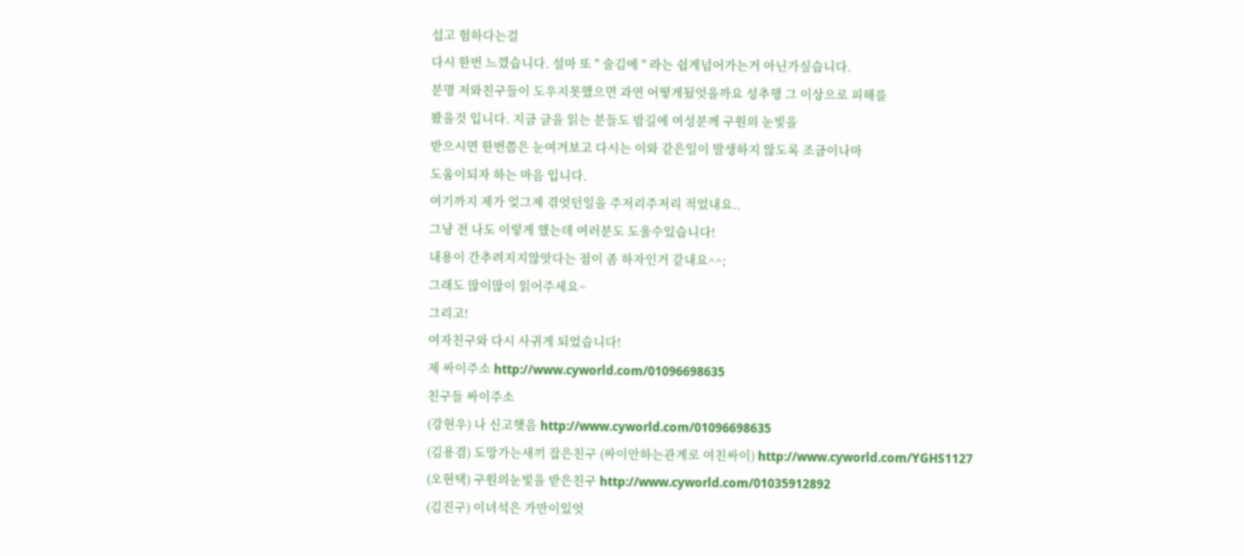섭고 험하다는걸
다시 한번 느꼈습니다. 설마 또 " 술김에 " 라는 쉽게넘어가는거 아닌가싶습니다.
분명 저와친구들이 도우지못했으면 과연 어떻게됬엇을까요 성추행 그 이상으로 피해를
봤을것 입니다. 지금 글을 읽는 분들도 밤길에 여성분께 구원의 눈빛을
받으시면 한번쯤은 눈여겨보고 다시는 이와 같은일이 발생하지 않도록 조금이나마
도움이되자 하는 마음 입니다.
여기까지 제가 엊그제 겪엇던일을 주저리주저리 적었내요..
그냥 전 나도 이렇게 했는데 여러분도 도울수있습니다!
내용이 간추려지지않앗다는 점이 좀 하자인거 같내요^^;
그래도 많이많이 읽어주세요~
그리고!
여자친구와 다시 사귀게 되었습니다!
제 싸이주소 http://www.cyworld.com/01096698635
친구들 싸이주소
(강현우) 나 신고햇음 http://www.cyworld.com/01096698635
(김용겸) 도망가는새끼 잡은친구 (싸이안하는관계로 여친싸이) http://www.cyworld.com/YGHS1127
(오현택) 구원의눈빛을 받은친구 http://www.cyworld.com/01035912892
(김진구) 이녀석은 가만이있엇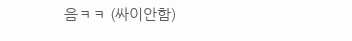음ㅋㅋ (싸이안함)